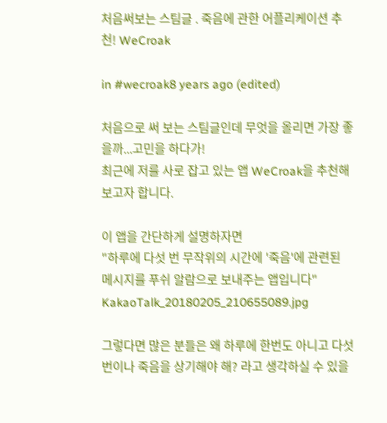처음써보는 스팀글 . 죽음에 관한 어플리케이션 추천! WeCroak

in #wecroak8 years ago (edited)

처음으로 써 보는 스팀글인데 무엇을 올리면 가장 좋을까...고민을 하다가!
최근에 저를 사로 잡고 있는 앱 WeCroak을 추천해 보고자 합니다.

이 앱을 간단하게 설명하자면
"하루에 다섯 번 무작위의 시간에 '죽음'에 관련된 메시지를 푸쉬 알람으로 보내주는 앱입니다"
KakaoTalk_20180205_210655089.jpg

그렇다면 많은 분들은 왜 하루에 한번도 아니고 다섯 번이나 죽음을 상기해야 해? 라고 생각하실 수 있을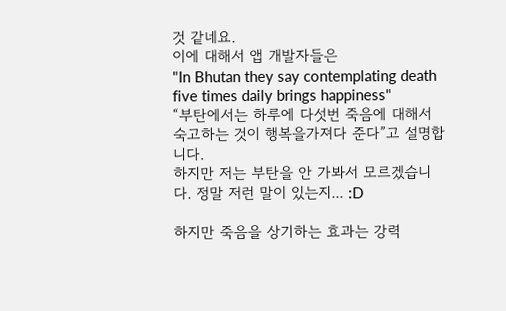것 같네요.
이에 대해서 앱 개발자들은
"In Bhutan they say contemplating death five times daily brings happiness"
“부탄에서는 하루에 다섯번 죽음에 대해서 숙고하는 것이 행복을가져다 준다”고 설명합니다.
하지만 저는 부탄을 안 가봐서 모르겠습니다. 정말 저런 말이 있는지... :D

하지만 죽음을 상기하는 효과는 강력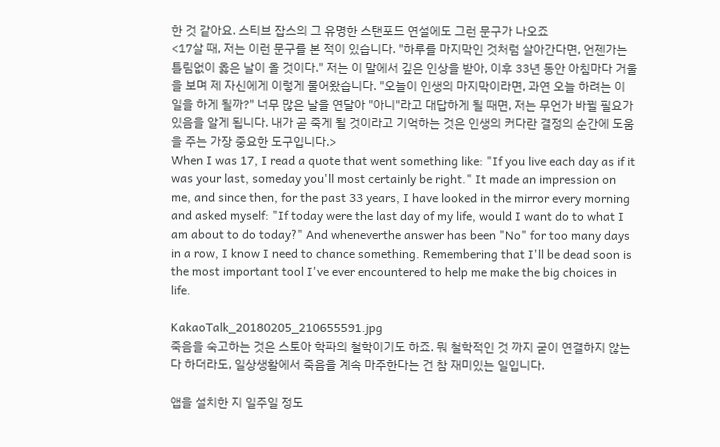한 것 같아요. 스티브 잡스의 그 유명한 스탠포드 연설에도 그런 문구가 나오죠
<17살 때, 저는 이런 문구를 본 적이 있습니다. "하루를 마지막인 것처럼 살아간다면, 언젠가는 틀림없이 옳은 날이 올 것이다." 저는 이 말에서 깊은 인상을 받아, 이후 33년 동안 아침마다 거울을 보며 제 자신에게 이렇게 물어왔습니다. "오늘이 인생의 마지막이라면, 과연 오늘 하려는 이 일을 하게 될까?" 너무 많은 날을 연달아 "아니"라고 대답하게 될 때면, 저는 무언가 바뀔 필요가 있음을 알게 됩니다. 내가 곧 죽게 될 것이라고 기억하는 것은 인생의 커다란 결정의 순간에 도움을 주는 가장 중요한 도구입니다.>
When I was 17, I read a quote that went something like: "If you live each day as if it was your last, someday you'll most certainly be right." It made an impression on me, and since then, for the past 33 years, I have looked in the mirror every morning and asked myself: "If today were the last day of my life, would I want do to what I am about to do today?" And wheneverthe answer has been "No" for too many days in a row, I know I need to chance something. Remembering that I'll be dead soon is the most important tool I've ever encountered to help me make the big choices in life.

KakaoTalk_20180205_210655591.jpg
죽음을 숙고하는 것은 스토아 학파의 철학이기도 하죠. 뭐 철학적인 것 까지 굳이 연결하지 않는다 하더라도, 일상생활에서 죽음을 계속 마주한다는 건 참 재미있는 일입니다.

앱을 설치한 지 일주일 정도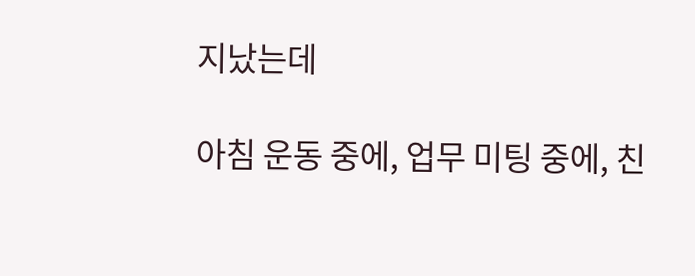지났는데

아침 운동 중에, 업무 미팅 중에, 친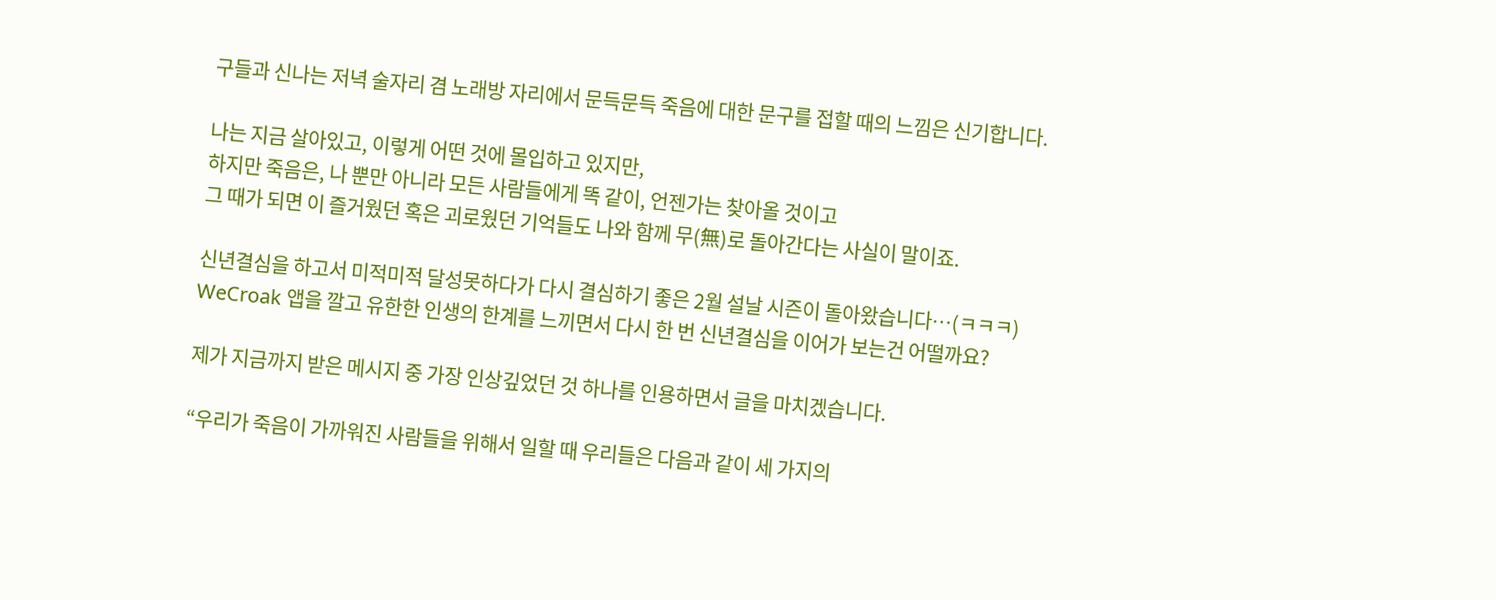구들과 신나는 저녁 술자리 겸 노래방 자리에서 문득문득 죽음에 대한 문구를 접할 때의 느낌은 신기합니다.

나는 지금 살아있고, 이렇게 어떤 것에 몰입하고 있지만,
하지만 죽음은, 나 뿐만 아니라 모든 사람들에게 똑 같이, 언젠가는 찾아올 것이고
그 때가 되면 이 즐거웠던 혹은 괴로웠던 기억들도 나와 함께 무(無)로 돌아간다는 사실이 말이죠.

신년결심을 하고서 미적미적 달성못하다가 다시 결심하기 좋은 2월 설날 시즌이 돌아왔습니다…(ㅋㅋㅋ)
WeCroak 앱을 깔고 유한한 인생의 한계를 느끼면서 다시 한 번 신년결심을 이어가 보는건 어떨까요?

제가 지금까지 받은 메시지 중 가장 인상깊었던 것 하나를 인용하면서 글을 마치겠습니다.

“우리가 죽음이 가까워진 사람들을 위해서 일할 때 우리들은 다음과 같이 세 가지의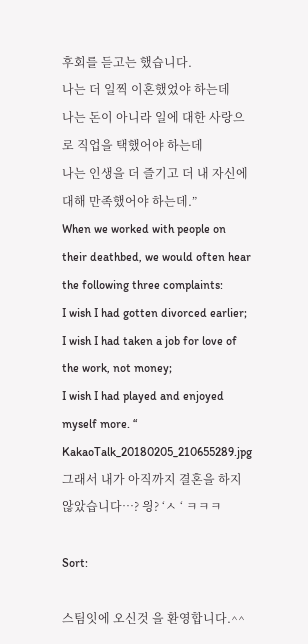후회를 듣고는 했습니다.
나는 더 일찍 이혼했었야 하는데
나는 돈이 아니라 일에 대한 사랑으로 직업을 택했어야 하는데
나는 인생을 더 즐기고 더 내 자신에 대해 만족했어야 하는데.”
When we worked with people on their deathbed, we would often hear the following three complaints:
I wish I had gotten divorced earlier;
I wish I had taken a job for love of the work, not money;
I wish I had played and enjoyed myself more. “
KakaoTalk_20180205_210655289.jpg
그래서 내가 아직까지 결혼을 하지 않았습니다…? 읭? ‘ㅅ ‘ ㅋㅋㅋ

Sort:

스팀잇에 오신것 을 환영합니다.^^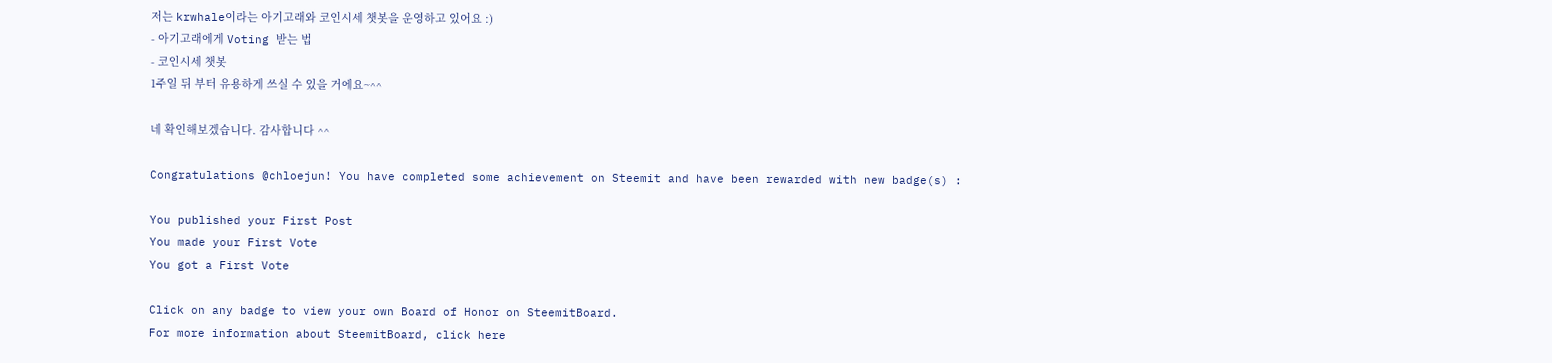저는 krwhale이라는 아기고래와 코인시세 챗봇을 운영하고 있어요 :)
- 아기고래에게 Voting 받는 법
- 코인시세 챗봇
1주일 뒤 부터 유용하게 쓰실 수 있을 거에요~^^

네 확인해보겠습니다. 감사합니다 ^^

Congratulations @chloejun! You have completed some achievement on Steemit and have been rewarded with new badge(s) :

You published your First Post
You made your First Vote
You got a First Vote

Click on any badge to view your own Board of Honor on SteemitBoard.
For more information about SteemitBoard, click here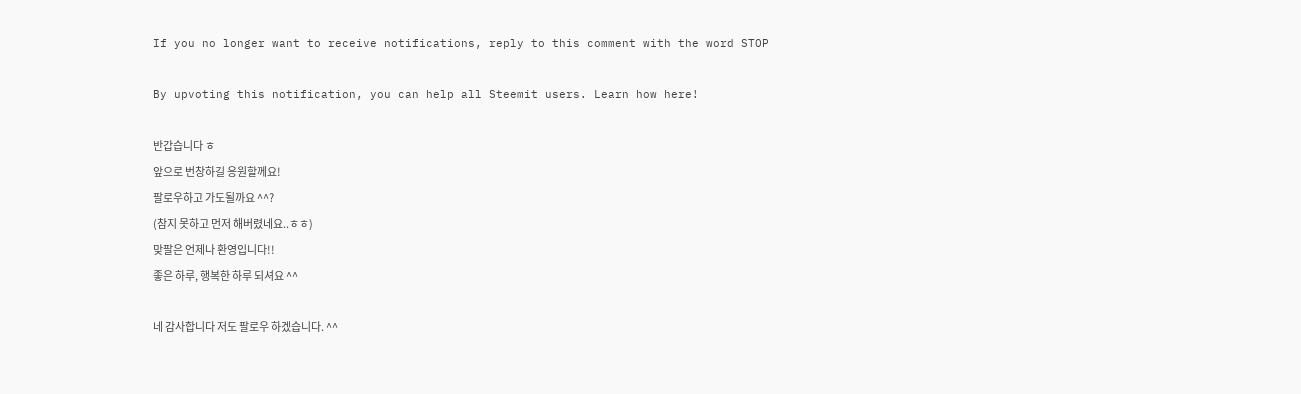If you no longer want to receive notifications, reply to this comment with the word STOP

By upvoting this notification, you can help all Steemit users. Learn how here!

반갑습니다 ㅎ
앞으로 번창하길 응원할께요!
팔로우하고 가도될까요 ^^?
(참지 못하고 먼저 해버렸네요..ㅎㅎ)
맞팔은 언제나 환영입니다!!
좋은 하루, 행복한 하루 되셔요 ^^

네 감사합니다 저도 팔로우 하겠습니다. ^^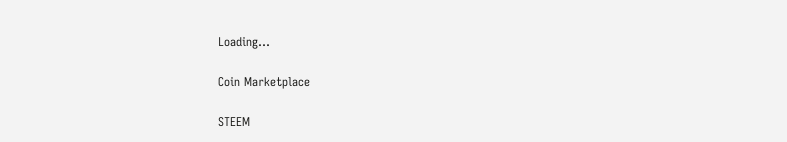Loading...

Coin Marketplace

STEEM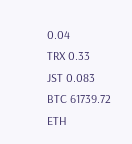0.04
TRX 0.33
JST 0.083
BTC 61739.72
ETH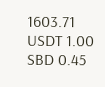1603.71
USDT 1.00
SBD 0.45